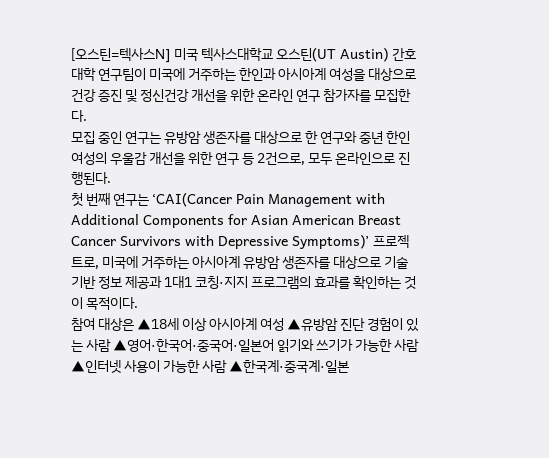[오스틴=텍사스N] 미국 텍사스대학교 오스틴(UT Austin) 간호대학 연구팀이 미국에 거주하는 한인과 아시아계 여성을 대상으로 건강 증진 및 정신건강 개선을 위한 온라인 연구 참가자를 모집한다.
모집 중인 연구는 유방암 생존자를 대상으로 한 연구와 중년 한인 여성의 우울감 개선을 위한 연구 등 2건으로, 모두 온라인으로 진행된다.
첫 번째 연구는 ‘CAI(Cancer Pain Management with Additional Components for Asian American Breast Cancer Survivors with Depressive Symptoms)’ 프로젝트로, 미국에 거주하는 아시아계 유방암 생존자를 대상으로 기술 기반 정보 제공과 1대1 코칭·지지 프로그램의 효과를 확인하는 것이 목적이다.
참여 대상은 ▲18세 이상 아시아계 여성 ▲유방암 진단 경험이 있는 사람 ▲영어·한국어·중국어·일본어 읽기와 쓰기가 가능한 사람 ▲인터넷 사용이 가능한 사람 ▲한국계·중국계·일본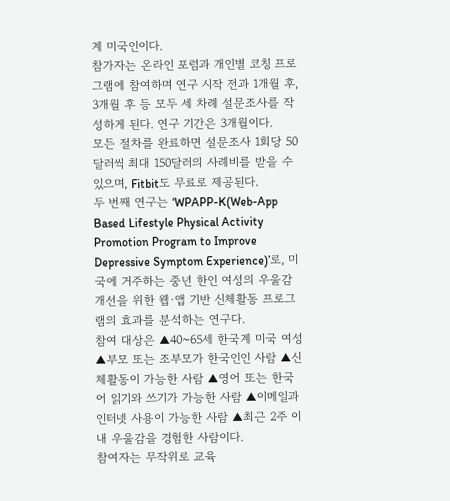계 미국인이다.
참가자는 온라인 포럼과 개인별 코칭 프로그램에 참여하며 연구 시작 전과 1개월 후, 3개월 후 등 모두 세 차례 설문조사를 작성하게 된다. 연구 기간은 3개월이다.
모든 절차를 완료하면 설문조사 1회당 50달러씩 최대 150달러의 사례비를 받을 수 있으며, Fitbit도 무료로 제공된다.
두 번째 연구는 ‘WPAPP-K(Web-App Based Lifestyle Physical Activity Promotion Program to Improve Depressive Symptom Experience)’로, 미국에 거주하는 중년 한인 여성의 우울감 개선을 위한 웹·앱 기반 신체활동 프로그램의 효과를 분석하는 연구다.
참여 대상은 ▲40~65세 한국계 미국 여성 ▲부모 또는 조부모가 한국인인 사람 ▲신체활동이 가능한 사람 ▲영어 또는 한국어 읽기와 쓰기가 가능한 사람 ▲이메일과 인터넷 사용이 가능한 사람 ▲최근 2주 이내 우울감을 경험한 사람이다.
참여자는 무작위로 교육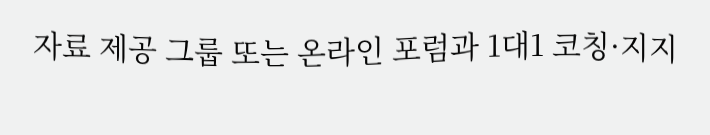자료 제공 그룹 또는 온라인 포럼과 1대1 코칭·지지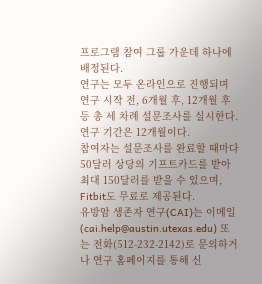프로그램 참여 그룹 가운데 하나에 배정된다.
연구는 모두 온라인으로 진행되며 연구 시작 전, 6개월 후, 12개월 후 등 총 세 차례 설문조사를 실시한다. 연구 기간은 12개월이다.
참여자는 설문조사를 완료할 때마다 50달러 상당의 기프트카드를 받아 최대 150달러를 받을 수 있으며, Fitbit도 무료로 제공된다.
유방암 생존자 연구(CAI)는 이메일(cai.help@austin.utexas.edu) 또는 전화(512-232-2142)로 문의하거나 연구 홈페이지를 통해 신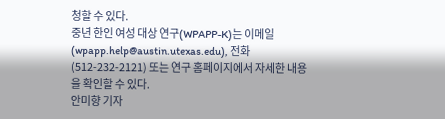청할 수 있다.
중년 한인 여성 대상 연구(WPAPP-K)는 이메일(wpapp.help@austin.utexas.edu), 전화(512-232-2121) 또는 연구 홈페이지에서 자세한 내용을 확인할 수 있다.
안미향 기자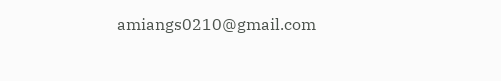amiangs0210@gmail.com